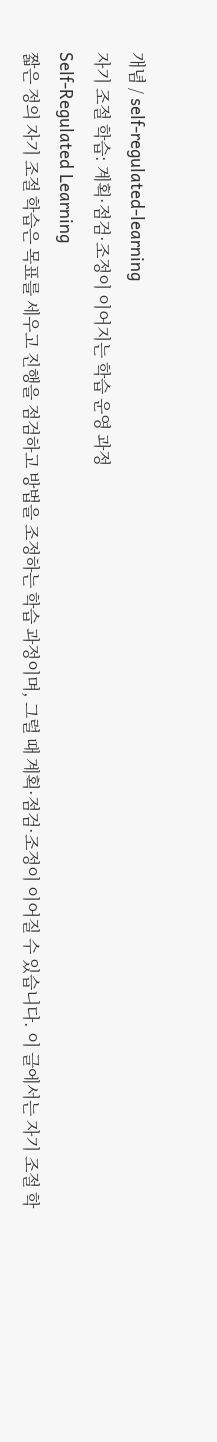개념 / self-regulated-learning
자기 조절 학습: 계획·점검·조정이 이어지는 학습 운영 과정
Self-Regulated Learning
짧은 정의 자기 조절 학습은 목표를 세우고 진행을 점검하고 방법을 조정하는 학습 과정이며, 그럴 때 계획·점검·조정이 이어질 수 있습니다. 이 글에서는 자기 조절 학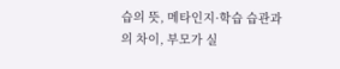습의 뜻, 메타인지·학습 습관과의 차이, 부모가 실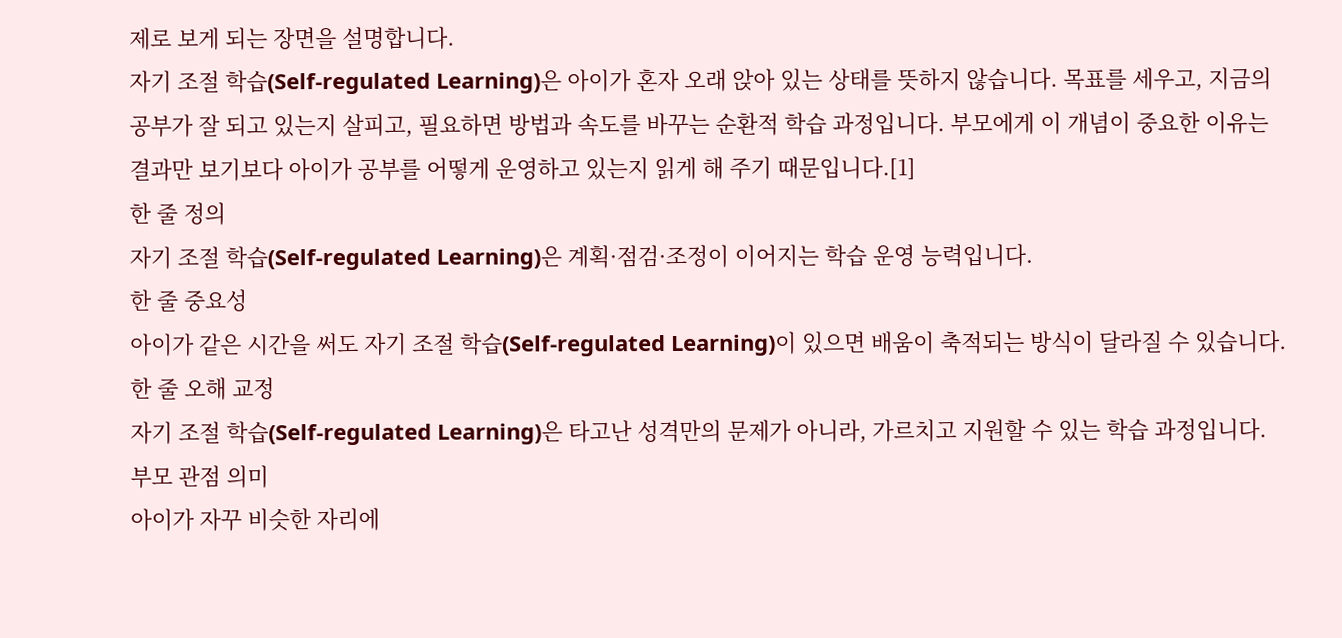제로 보게 되는 장면을 설명합니다.
자기 조절 학습(Self-regulated Learning)은 아이가 혼자 오래 앉아 있는 상태를 뜻하지 않습니다. 목표를 세우고, 지금의 공부가 잘 되고 있는지 살피고, 필요하면 방법과 속도를 바꾸는 순환적 학습 과정입니다. 부모에게 이 개념이 중요한 이유는 결과만 보기보다 아이가 공부를 어떻게 운영하고 있는지 읽게 해 주기 때문입니다.[1]
한 줄 정의
자기 조절 학습(Self-regulated Learning)은 계획·점검·조정이 이어지는 학습 운영 능력입니다.
한 줄 중요성
아이가 같은 시간을 써도 자기 조절 학습(Self-regulated Learning)이 있으면 배움이 축적되는 방식이 달라질 수 있습니다.
한 줄 오해 교정
자기 조절 학습(Self-regulated Learning)은 타고난 성격만의 문제가 아니라, 가르치고 지원할 수 있는 학습 과정입니다.
부모 관점 의미
아이가 자꾸 비슷한 자리에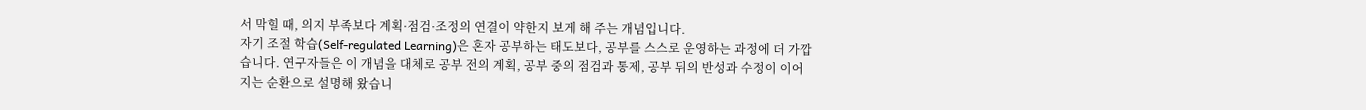서 막힐 때, 의지 부족보다 계획·점검·조정의 연결이 약한지 보게 해 주는 개념입니다.
자기 조절 학습(Self-regulated Learning)은 혼자 공부하는 태도보다, 공부를 스스로 운영하는 과정에 더 가깝습니다. 연구자들은 이 개념을 대체로 공부 전의 계획, 공부 중의 점검과 통제, 공부 뒤의 반성과 수정이 이어지는 순환으로 설명해 왔습니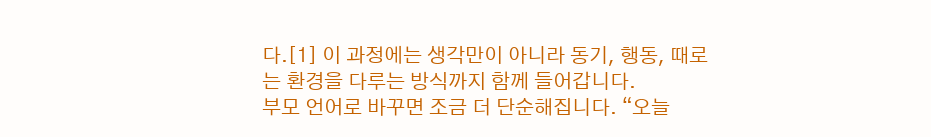다.[1] 이 과정에는 생각만이 아니라 동기, 행동, 때로는 환경을 다루는 방식까지 함께 들어갑니다.
부모 언어로 바꾸면 조금 더 단순해집니다. “오늘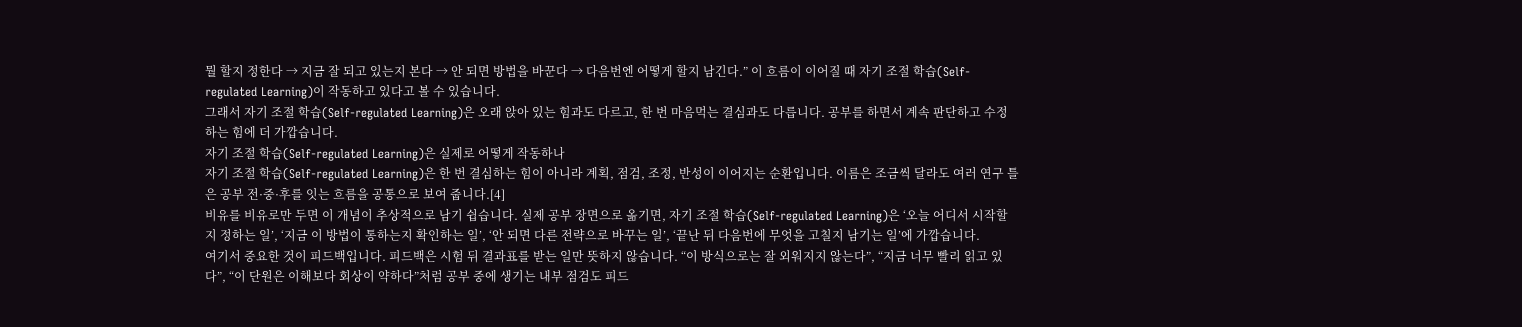뭘 할지 정한다 → 지금 잘 되고 있는지 본다 → 안 되면 방법을 바꾼다 → 다음번엔 어떻게 할지 남긴다.” 이 흐름이 이어질 때 자기 조절 학습(Self-regulated Learning)이 작동하고 있다고 볼 수 있습니다.
그래서 자기 조절 학습(Self-regulated Learning)은 오래 앉아 있는 힘과도 다르고, 한 번 마음먹는 결심과도 다릅니다. 공부를 하면서 계속 판단하고 수정하는 힘에 더 가깝습니다.
자기 조절 학습(Self-regulated Learning)은 실제로 어떻게 작동하나
자기 조절 학습(Self-regulated Learning)은 한 번 결심하는 힘이 아니라 계획, 점검, 조정, 반성이 이어지는 순환입니다. 이름은 조금씩 달라도 여러 연구 틀은 공부 전·중·후를 잇는 흐름을 공통으로 보여 줍니다.[4]
비유를 비유로만 두면 이 개념이 추상적으로 남기 쉽습니다. 실제 공부 장면으로 옮기면, 자기 조절 학습(Self-regulated Learning)은 ‘오늘 어디서 시작할지 정하는 일’, ‘지금 이 방법이 통하는지 확인하는 일’, ‘안 되면 다른 전략으로 바꾸는 일’, ‘끝난 뒤 다음번에 무엇을 고칠지 남기는 일’에 가깝습니다.
여기서 중요한 것이 피드백입니다. 피드백은 시험 뒤 결과표를 받는 일만 뜻하지 않습니다. “이 방식으로는 잘 외워지지 않는다”, “지금 너무 빨리 읽고 있다”, “이 단원은 이해보다 회상이 약하다”처럼 공부 중에 생기는 내부 점검도 피드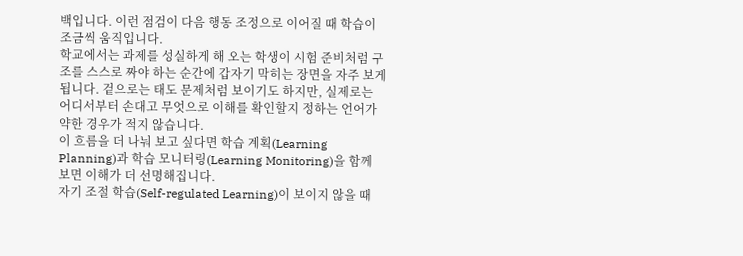백입니다. 이런 점검이 다음 행동 조정으로 이어질 때 학습이 조금씩 움직입니다.
학교에서는 과제를 성실하게 해 오는 학생이 시험 준비처럼 구조를 스스로 짜야 하는 순간에 갑자기 막히는 장면을 자주 보게 됩니다. 겉으로는 태도 문제처럼 보이기도 하지만, 실제로는 어디서부터 손대고 무엇으로 이해를 확인할지 정하는 언어가 약한 경우가 적지 않습니다.
이 흐름을 더 나눠 보고 싶다면 학습 계획(Learning Planning)과 학습 모니터링(Learning Monitoring)을 함께 보면 이해가 더 선명해집니다.
자기 조절 학습(Self-regulated Learning)이 보이지 않을 때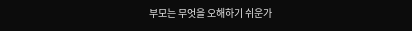부모는 무엇을 오해하기 쉬운가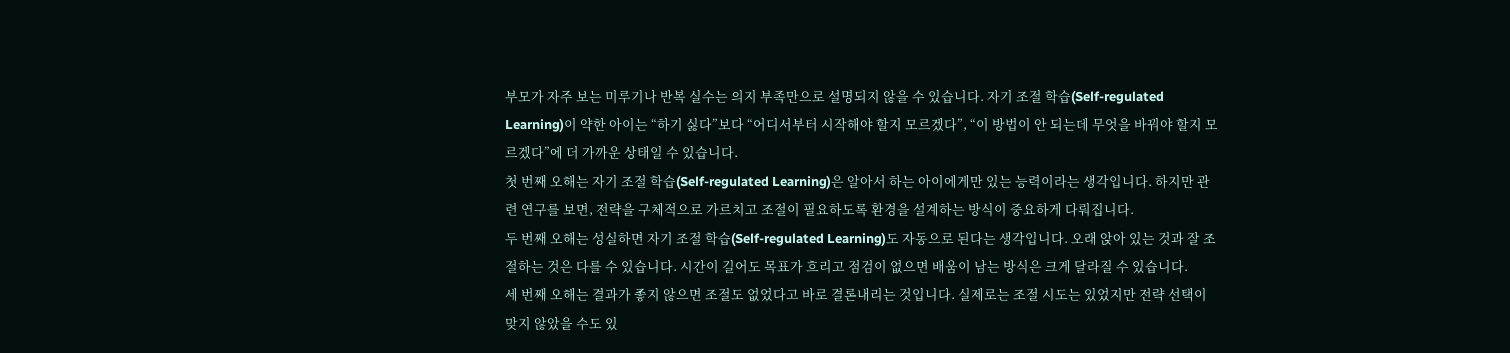부모가 자주 보는 미루기나 반복 실수는 의지 부족만으로 설명되지 않을 수 있습니다. 자기 조절 학습(Self-regulated Learning)이 약한 아이는 “하기 싫다”보다 “어디서부터 시작해야 할지 모르겠다”, “이 방법이 안 되는데 무엇을 바꿔야 할지 모르겠다”에 더 가까운 상태일 수 있습니다.
첫 번째 오해는 자기 조절 학습(Self-regulated Learning)은 알아서 하는 아이에게만 있는 능력이라는 생각입니다. 하지만 관련 연구를 보면, 전략을 구체적으로 가르치고 조절이 필요하도록 환경을 설계하는 방식이 중요하게 다뤄집니다.
두 번째 오해는 성실하면 자기 조절 학습(Self-regulated Learning)도 자동으로 된다는 생각입니다. 오래 앉아 있는 것과 잘 조절하는 것은 다를 수 있습니다. 시간이 길어도 목표가 흐리고 점검이 없으면 배움이 남는 방식은 크게 달라질 수 있습니다.
세 번째 오해는 결과가 좋지 않으면 조절도 없었다고 바로 결론내리는 것입니다. 실제로는 조절 시도는 있었지만 전략 선택이 맞지 않았을 수도 있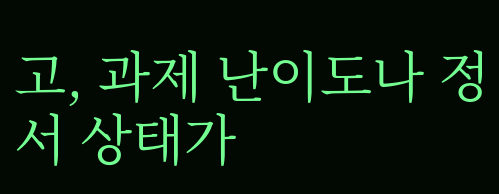고, 과제 난이도나 정서 상태가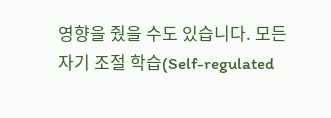영향을 줬을 수도 있습니다. 모든 자기 조절 학습(Self-regulated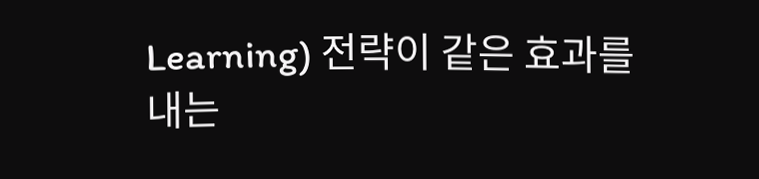Learning) 전략이 같은 효과를 내는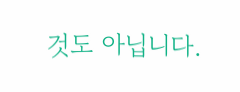것도 아닙니다.